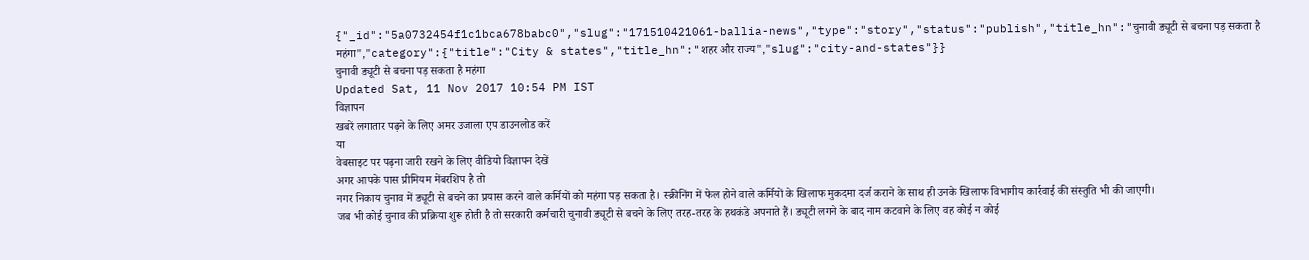{"_id":"5a0732454f1c1bca678babc0","slug":"171510421061-ballia-news","type":"story","status":"publish","title_hn":"चुनावी ड्यूटी से बचना पड़ सकता है महंगा","category":{"title":"City & states","title_hn":"शहर और राज्य","slug":"city-and-states"}}
चुनावी ड्यूटी से बचना पड़ सकता है महंगा
Updated Sat, 11 Nov 2017 10:54 PM IST
विज्ञापन
खबरें लगातार पढ़ने के लिए अमर उजाला एप डाउनलोड करें
या
वेबसाइट पर पढ़ना जारी रखने के लिए वीडियो विज्ञापन देखें
अगर आपके पास प्रीमियम मेंबरशिप है तो
नगर निकाय चुनाव में ड्यूटी से बचने का प्रयास करने वाले कर्मियों को महंगा पड़ सकता है। स्क्रीनिंग में फेल होने वाले कर्मियों के खिलाफ मुकदमा दर्ज कराने के साथ ही उनके खिलाफ विभागीय कार्रवाई की संस्तुति भी की जाएगी।
जब भी कोई चुनाव की प्रक्रिया शुरू होती है तो सरकारी कर्मचारी चुनावी ड्यूटी से बचने के लिए तरह-तरह के हथकंडे अपनाते हैं। ड्यूटी लगने के बाद नाम कटवाने के लिए वह कोई न कोई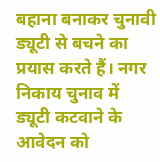बहाना बनाकर चुनावी ड्यूटी से बचने का प्रयास करते हैं। नगर निकाय चुनाव में ड्यूटी कटवाने के आवेदन को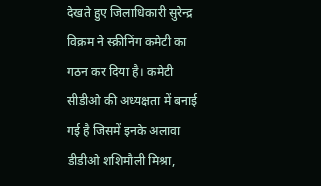देखते हुए जिलाधिकारी सुरेन्द्र विक्रम ने स्क्रीनिंग कमेटी का गठन कर दिया है। कमेटी सीडीओ की अध्यक्षता में बनाई गई है जिसमें इनके अलावा डीडीओ शशिमौली मिश्रा,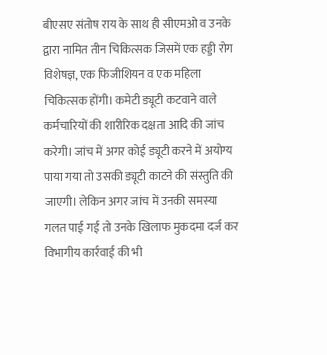बीएसए संतोष राय के साथ ही सीएमओ व उनके द्वारा नामित तीन चिकित्सक जिसमें एक हड्डी रोग विशेषज्ञ, एक फिजीशियन व एक महिला चिकित्सक होंगी। कमेटी ड्यूटी कटवाने वाले कर्मचारियों की शारीरिक दक्षता आदि की जांच करेगी। जांच में अगर कोई ड्यूटी करने में अयोग्य पाया गया तो उसकी ड्यूटी काटने की संस्तुति की जाएगी। लेकिन अगर जांच में उनकी समस्या गलत पाई गई तो उनके खिलाफ मुकदमा दर्ज कर विभागीय कार्रवाई की भी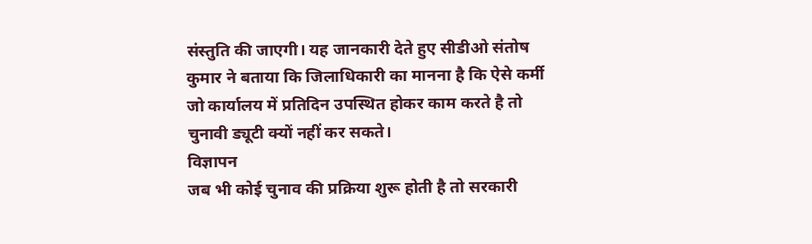संस्तुति की जाएगी। यह जानकारी देते हुए सीडीओ संतोष कुमार ने बताया कि जिलाधिकारी का मानना है कि ऐसे कर्मी जो कार्यालय में प्रतिदिन उपस्थित होकर काम करते है तो चुनावी ड्यूटी क्यों नहीं कर सकते।
विज्ञापन
जब भी कोई चुनाव की प्रक्रिया शुरू होती है तो सरकारी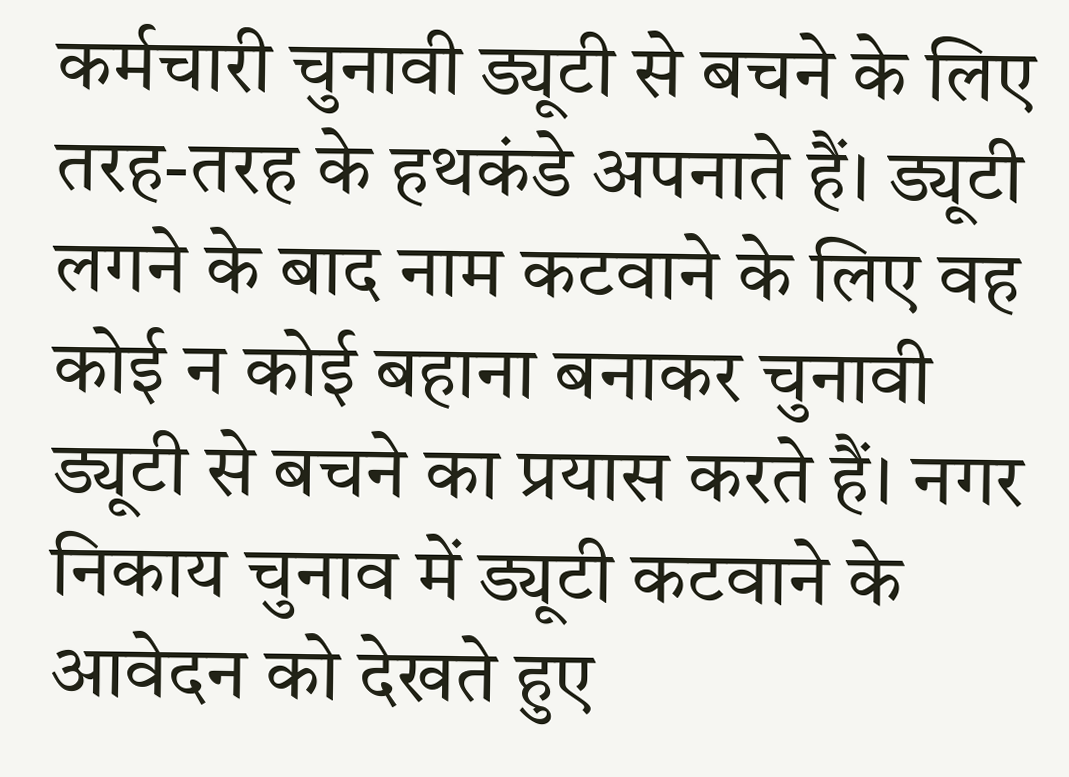कर्मचारी चुनावी ड्यूटी से बचने के लिए तरह-तरह के हथकंडे अपनाते हैं। ड्यूटी लगने के बाद नाम कटवाने के लिए वह कोई न कोई बहाना बनाकर चुनावी ड्यूटी से बचने का प्रयास करते हैं। नगर निकाय चुनाव में ड्यूटी कटवाने के आवेदन को देखते हुए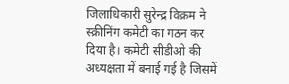जिलाधिकारी सुरेन्द्र विक्रम ने स्क्रीनिंग कमेटी का गठन कर दिया है। कमेटी सीडीओ की अध्यक्षता में बनाई गई है जिसमें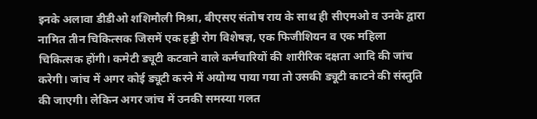इनके अलावा डीडीओ शशिमौली मिश्रा, बीएसए संतोष राय के साथ ही सीएमओ व उनके द्वारा नामित तीन चिकित्सक जिसमें एक हड्डी रोग विशेषज्ञ, एक फिजीशियन व एक महिला चिकित्सक होंगी। कमेटी ड्यूटी कटवाने वाले कर्मचारियों की शारीरिक दक्षता आदि की जांच करेगी। जांच में अगर कोई ड्यूटी करने में अयोग्य पाया गया तो उसकी ड्यूटी काटने की संस्तुति की जाएगी। लेकिन अगर जांच में उनकी समस्या गलत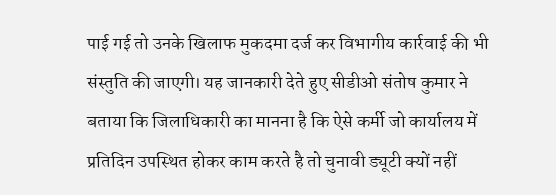पाई गई तो उनके खिलाफ मुकदमा दर्ज कर विभागीय कार्रवाई की भी संस्तुति की जाएगी। यह जानकारी देते हुए सीडीओ संतोष कुमार ने बताया कि जिलाधिकारी का मानना है कि ऐसे कर्मी जो कार्यालय में प्रतिदिन उपस्थित होकर काम करते है तो चुनावी ड्यूटी क्यों नहीं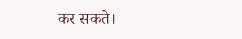कर सकते।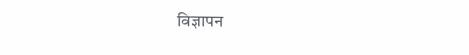विज्ञापन